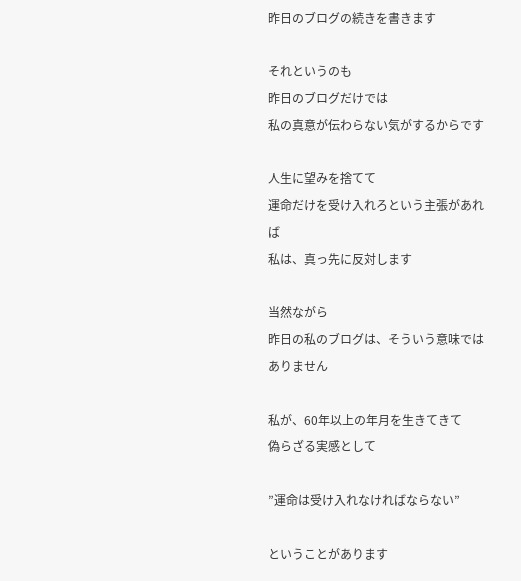昨日のブログの続きを書きます

それというのも
昨日のブログだけでは
私の真意が伝わらない気がするからです

人生に望みを捨てて
運命だけを受け入れろという主張があれば
私は、真っ先に反対します

当然ながら
昨日の私のブログは、そういう意味ではありません

私が、60年以上の年月を生きてきて
偽らざる実感として

”運命は受け入れなければならない”

ということがあります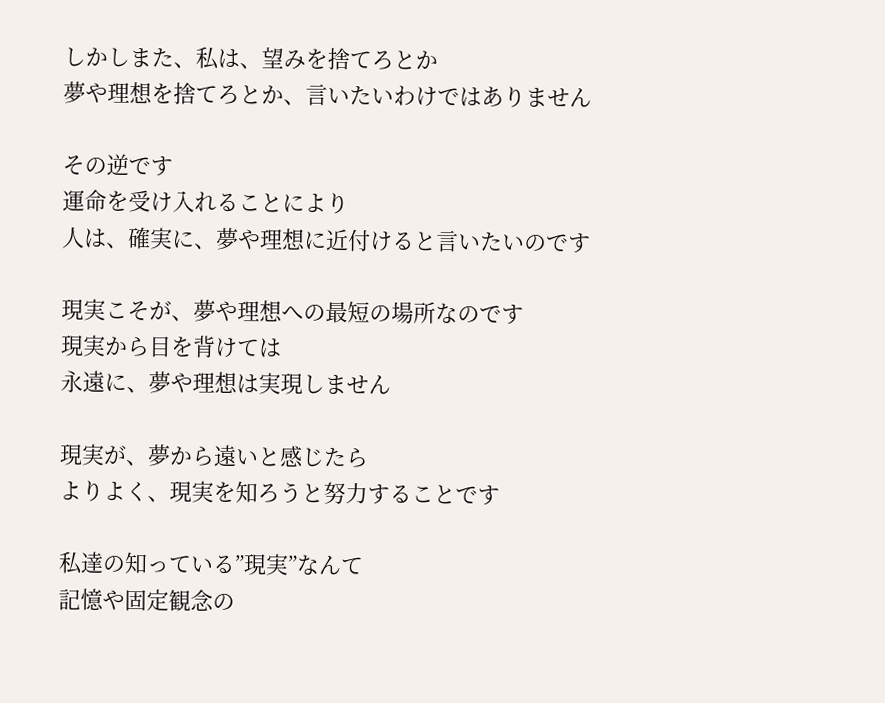しかしまた、私は、望みを捨てろとか
夢や理想を捨てろとか、言いたいわけではありません

その逆です
運命を受け入れることにより
人は、確実に、夢や理想に近付けると言いたいのです

現実こそが、夢や理想への最短の場所なのです
現実から目を背けては
永遠に、夢や理想は実現しません

現実が、夢から遠いと感じたら
よりよく、現実を知ろうと努力することです

私達の知っている”現実”なんて
記憶や固定観念の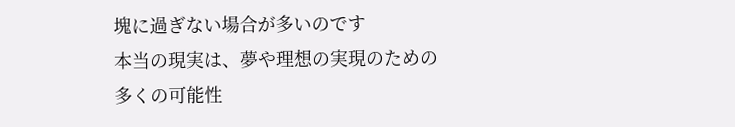塊に過ぎない場合が多いのです
本当の現実は、夢や理想の実現のための
多くの可能性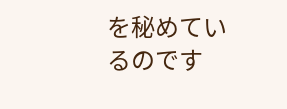を秘めているのです